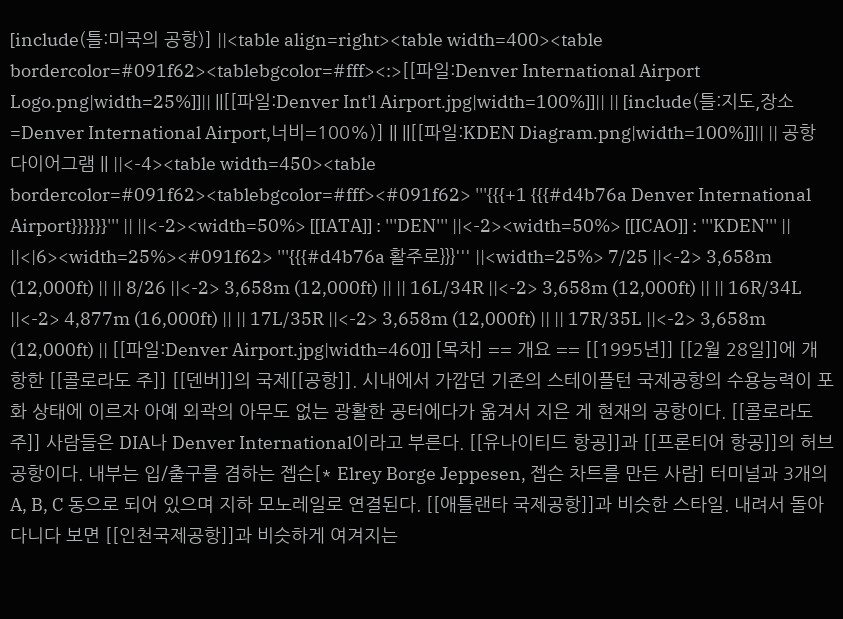[include(틀:미국의 공항)] ||<table align=right><table width=400><table bordercolor=#091f62><tablebgcolor=#fff><:>[[파일:Denver International Airport Logo.png|width=25%]]|| ||[[파일:Denver Int'l Airport.jpg|width=100%]]|| || [include(틀:지도,장소=Denver International Airport,너비=100%)] || ||[[파일:KDEN Diagram.png|width=100%]]|| || 공항 다이어그램 || ||<-4><table width=450><table bordercolor=#091f62><tablebgcolor=#fff><#091f62> '''{{{+1 {{{#d4b76a Denver International Airport}}}}}}''' || ||<-2><width=50%> [[IATA]] : '''DEN''' ||<-2><width=50%> [[ICAO]] : '''KDEN''' || ||<|6><width=25%><#091f62> '''{{{#d4b76a 활주로}}}''' ||<width=25%> 7/25 ||<-2> 3,658m (12,000ft) || || 8/26 ||<-2> 3,658m (12,000ft) || || 16L/34R ||<-2> 3,658m (12,000ft) || || 16R/34L ||<-2> 4,877m (16,000ft) || || 17L/35R ||<-2> 3,658m (12,000ft) || || 17R/35L ||<-2> 3,658m (12,000ft) || [[파일:Denver Airport.jpg|width=460]] [목차] == 개요 == [[1995년]] [[2월 28일]]에 개항한 [[콜로라도 주]] [[덴버]]의 국제[[공항]]. 시내에서 가깝던 기존의 스테이플턴 국제공항의 수용능력이 포화 상태에 이르자 아예 외곽의 아무도 없는 광활한 공터에다가 옮겨서 지은 게 현재의 공항이다. [[콜로라도 주]] 사람들은 DIA나 Denver International이라고 부른다. [[유나이티드 항공]]과 [[프론티어 항공]]의 허브 공항이다. 내부는 입/출구를 겸하는 젭슨[* Elrey Borge Jeppesen, 젭슨 차트를 만든 사람] 터미널과 3개의 A, B, C 동으로 되어 있으며 지하 모노레일로 연결된다. [[애틀랜타 국제공항]]과 비슷한 스타일. 내려서 돌아다니다 보면 [[인천국제공항]]과 비슷하게 여겨지는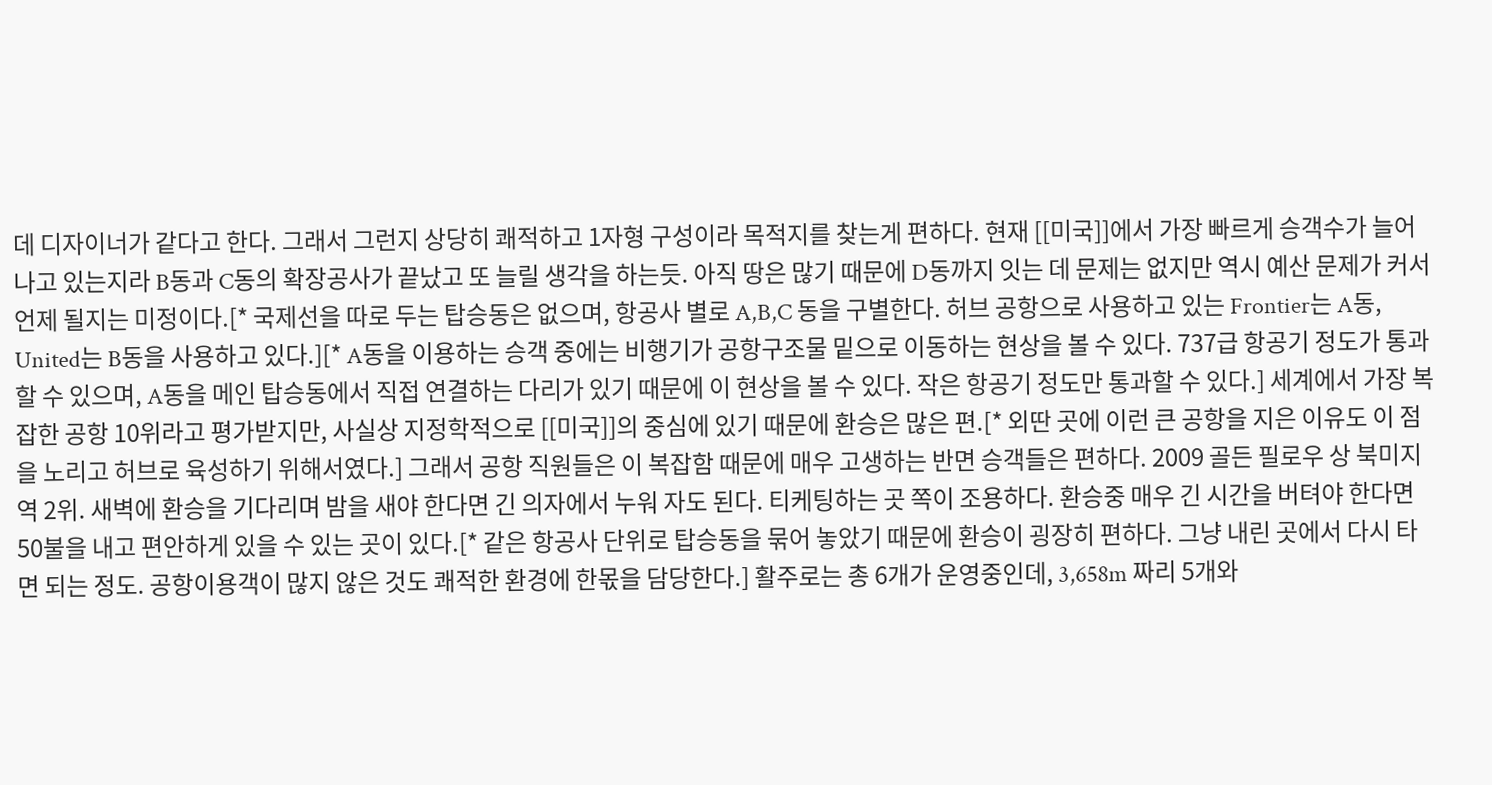데 디자이너가 같다고 한다. 그래서 그런지 상당히 쾌적하고 1자형 구성이라 목적지를 찾는게 편하다. 현재 [[미국]]에서 가장 빠르게 승객수가 늘어나고 있는지라 B동과 C동의 확장공사가 끝났고 또 늘릴 생각을 하는듯. 아직 땅은 많기 때문에 D동까지 잇는 데 문제는 없지만 역시 예산 문제가 커서 언제 될지는 미정이다.[* 국제선을 따로 두는 탑승동은 없으며, 항공사 별로 A,B,C 동을 구별한다. 허브 공항으로 사용하고 있는 Frontier는 A동, United는 B동을 사용하고 있다.][* A동을 이용하는 승객 중에는 비행기가 공항구조물 밑으로 이동하는 현상을 볼 수 있다. 737급 항공기 정도가 통과할 수 있으며, A동을 메인 탑승동에서 직접 연결하는 다리가 있기 때문에 이 현상을 볼 수 있다. 작은 항공기 정도만 통과할 수 있다.] 세계에서 가장 복잡한 공항 10위라고 평가받지만, 사실상 지정학적으로 [[미국]]의 중심에 있기 때문에 환승은 많은 편.[* 외딴 곳에 이런 큰 공항을 지은 이유도 이 점을 노리고 허브로 육성하기 위해서였다.] 그래서 공항 직원들은 이 복잡함 때문에 매우 고생하는 반면 승객들은 편하다. 2009 골든 필로우 상 북미지역 2위. 새벽에 환승을 기다리며 밤을 새야 한다면 긴 의자에서 누워 자도 된다. 티케팅하는 곳 쪽이 조용하다. 환승중 매우 긴 시간을 버텨야 한다면 50불을 내고 편안하게 있을 수 있는 곳이 있다.[* 같은 항공사 단위로 탑승동을 묶어 놓았기 때문에 환승이 굉장히 편하다. 그냥 내린 곳에서 다시 타면 되는 정도. 공항이용객이 많지 않은 것도 쾌적한 환경에 한몫을 담당한다.] 활주로는 총 6개가 운영중인데, 3,658m 짜리 5개와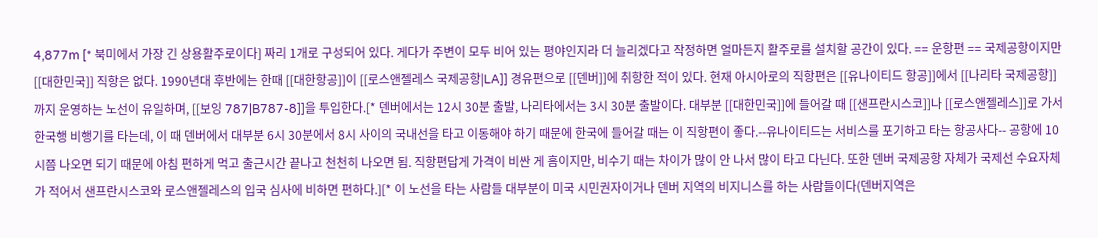4,877m [* 북미에서 가장 긴 상용활주로이다] 짜리 1개로 구성되어 있다. 게다가 주변이 모두 비어 있는 평야인지라 더 늘리겠다고 작정하면 얼마든지 활주로를 설치할 공간이 있다. == 운항편 == 국제공항이지만 [[대한민국]] 직항은 없다. 1990년대 후반에는 한때 [[대한항공]]이 [[로스앤젤레스 국제공항|LA]] 경유편으로 [[덴버]]에 취항한 적이 있다. 현재 아시아로의 직항편은 [[유나이티드 항공]]에서 [[나리타 국제공항]]까지 운영하는 노선이 유일하며, [[보잉 787|B787-8]]을 투입한다.[* 덴버에서는 12시 30분 출발, 나리타에서는 3시 30분 출발이다. 대부분 [[대한민국]]에 들어갈 때 [[샌프란시스코]]나 [[로스앤젤레스]]로 가서 한국행 비행기를 타는데, 이 때 덴버에서 대부분 6시 30분에서 8시 사이의 국내선을 타고 이동해야 하기 때문에 한국에 들어갈 때는 이 직항편이 좋다.--유나이티드는 서비스를 포기하고 타는 항공사다-- 공항에 10시쯤 나오면 되기 때문에 아침 편하게 먹고 출근시간 끝나고 천천히 나오면 됨. 직항편답게 가격이 비싼 게 흠이지만, 비수기 때는 차이가 많이 안 나서 많이 타고 다닌다. 또한 덴버 국제공항 자체가 국제선 수요자체가 적어서 샌프란시스코와 로스앤젤레스의 입국 심사에 비하면 편하다.][* 이 노선을 타는 사람들 대부분이 미국 시민권자이거나 덴버 지역의 비지니스를 하는 사람들이다(덴버지역은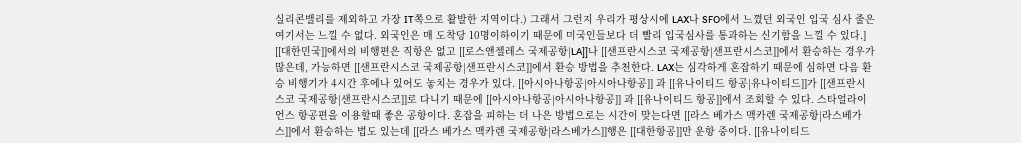실리콘밸리를 제외하고 가장 IT쪽으로 활발한 지역이다.) 그래서 그런지 우리가 평상시에 LAX나 SFO에서 느꼈던 외국인 입국 심사 줄은 여기서는 느낄 수 없다. 외국인은 매 도착당 10명이하이기 때문에 미국인들보다 더 빨리 입국심사를 통과하는 신기함을 느낄 수 있다.] [[대한민국]]에서의 비행편은 직항은 없고 [[로스앤젤레스 국제공항|LA]]나 [[샌프란시스코 국제공항|샌프란시스코]]에서 환승하는 경우가 많은데, 가능하면 [[샌프란시스코 국제공항|샌프란시스코]]에서 환승 방법을 추천한다. LAX는 심각하게 혼잡하기 때문에 심하면 다음 환승 비행기가 4시간 후에나 있어도 놓치는 경우가 있다. [[아시아나항공|아시아나항공]] 과 [[유나이티드 항공|유나이티드]]가 [[샌프란시스코 국제공항|샌프란시스코]]로 다니기 때문에 [[아시아나항공|아시아나항공]] 과 [[유나이티드 항공]]에서 조회할 수 있다. 스타얼라이언스 항공편을 이용할때 좋은 공항이다. 혼잡을 피하는 더 나은 방법으로는 시간이 맞는다면 [[라스 베가스 맥카렌 국제공항|라스베가스]]에서 환승하는 법도 있는데 [[라스 베가스 맥카렌 국제공항|라스베가스]]행은 [[대한항공]]만 운항 중이다. [[유나이티드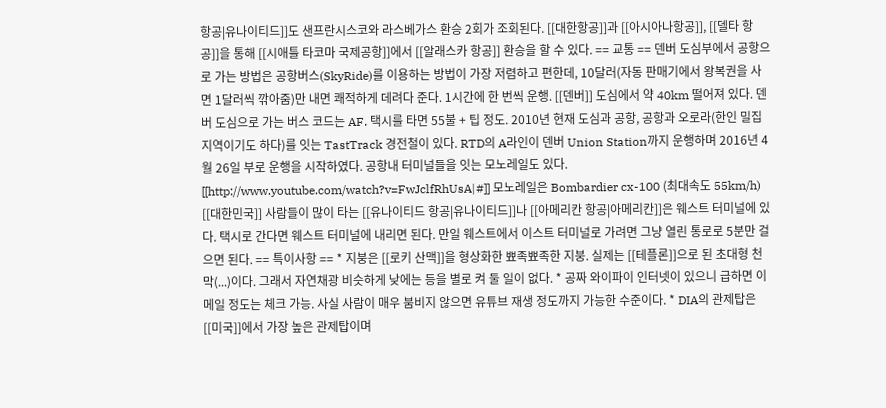항공|유나이티드]]도 샌프란시스코와 라스베가스 환승 2회가 조회된다. [[대한항공]]과 [[아시아나항공]], [[델타 항공]]을 통해 [[시애틀 타코마 국제공항]]에서 [[알래스카 항공]] 환승을 할 수 있다. == 교통 == 덴버 도심부에서 공항으로 가는 방법은 공항버스(SkyRide)를 이용하는 방법이 가장 저렴하고 편한데, 10달러(자동 판매기에서 왕복권을 사면 1달러씩 깎아줌)만 내면 쾌적하게 데려다 준다. 1시간에 한 번씩 운행. [[덴버]] 도심에서 약 40km 떨어져 있다. 덴버 도심으로 가는 버스 코드는 AF. 택시를 타면 55불 + 팁 정도. 2010년 현재 도심과 공항, 공항과 오로라(한인 밀집 지역이기도 하다)를 잇는 TastTrack 경전철이 있다. RTD의 A라인이 덴버 Union Station까지 운행하며 2016년 4월 26일 부로 운행을 시작하였다. 공항내 터미널들을 잇는 모노레일도 있다. [[http://www.youtube.com/watch?v=FwJclfRhUsA|#]] 모노레일은 Bombardier cx-100 (최대속도 55km/h) [[대한민국]] 사람들이 많이 타는 [[유나이티드 항공|유나이티드]]나 [[아메리칸 항공|아메리칸]]은 웨스트 터미널에 있다. 택시로 간다면 웨스트 터미널에 내리면 된다. 만일 웨스트에서 이스트 터미널로 가려면 그냥 열린 통로로 5분만 걸으면 된다. == 특이사항 == * 지붕은 [[로키 산맥]]을 형상화한 뾰족뾰족한 지붕. 실제는 [[테플론]]으로 된 초대형 천막(...)이다. 그래서 자연채광 비슷하게 낮에는 등을 별로 켜 둘 일이 없다. * 공짜 와이파이 인터넷이 있으니 급하면 이메일 정도는 체크 가능. 사실 사람이 매우 붐비지 않으면 유튜브 재생 정도까지 가능한 수준이다. * DIA의 관제탑은 [[미국]]에서 가장 높은 관제탑이며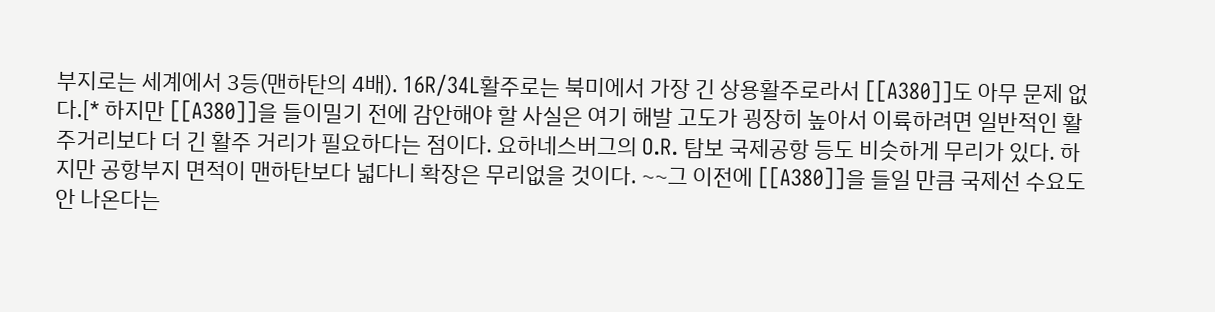부지로는 세계에서 3등(맨하탄의 4배). 16R/34L활주로는 북미에서 가장 긴 상용활주로라서 [[A380]]도 아무 문제 없다.[* 하지만 [[A380]]을 들이밀기 전에 감안해야 할 사실은 여기 해발 고도가 굉장히 높아서 이륙하려면 일반적인 활주거리보다 더 긴 활주 거리가 필요하다는 점이다. 요하네스버그의 O.R. 탐보 국제공항 등도 비슷하게 무리가 있다. 하지만 공항부지 면적이 맨하탄보다 넓다니 확장은 무리없을 것이다. ~~그 이전에 [[A380]]을 들일 만큼 국제선 수요도 안 나온다는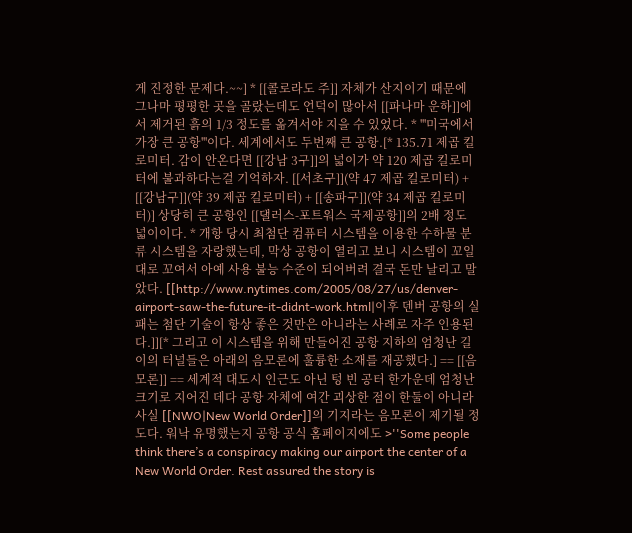게 진정한 문제다.~~] * [[콜로라도 주]] 자체가 산지이기 때문에 그나마 평평한 곳을 골랐는데도 언덕이 많아서 [[파나마 운하]]에서 제거된 흙의 1/3 정도를 옮겨서야 지을 수 있었다. * '''미국에서 가장 큰 공항'''이다. 세계에서도 두번째 큰 공항.[* 135.71 제곱 킬로미터. 감이 안온다면 [[강남 3구]]의 넓이가 약 120 제곱 킬로미터에 불과하다는걸 기억하자. [[서초구]](약 47 제곱 킬로미터) + [[강남구]](약 39 제곱 킬로미터) + [[송파구]](약 34 제곱 킬로미터)] 상당히 큰 공항인 [[댈러스-포트워스 국제공항]]의 2배 정도 넓이이다. * 개항 당시 최첨단 컴퓨터 시스템을 이용한 수하물 분류 시스템을 자랑했는데, 막상 공항이 열리고 보니 시스템이 꼬일대로 꼬여서 아예 사용 불능 수준이 되어버려 결국 돈만 날리고 말았다. [[http://www.nytimes.com/2005/08/27/us/denver-airport-saw-the-future-it-didnt-work.html|이후 덴버 공항의 실패는 첨단 기술이 항상 좋은 것만은 아니라는 사례로 자주 인용된다.]][* 그리고 이 시스템을 위해 만들어진 공항 지하의 엄청난 길이의 터널들은 아래의 음모론에 훌륭한 소재를 재공했다.] == [[음모론]] == 세계적 대도시 인근도 아닌 텅 빈 공터 한가운데 엄청난 크기로 지어진 데다 공항 자체에 여간 괴상한 점이 한둘이 아니라 사실 [[NWO|New World Order]]의 기지라는 음모론이 제기될 정도다. 워낙 유명했는지 공항 공식 홈페이지에도 >''Some people think there’s a conspiracy making our airport the center of a New World Order. Rest assured the story is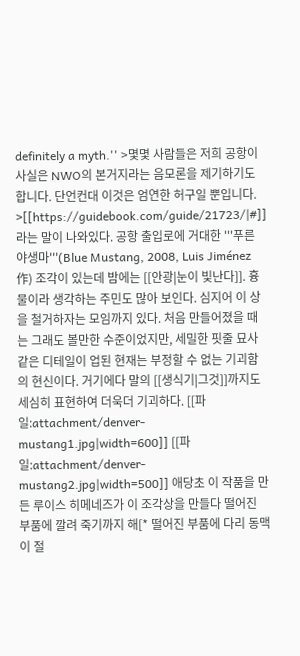definitely a myth.'' >몇몇 사람들은 저희 공항이 사실은 NWO의 본거지라는 음모론을 제기하기도 합니다. 단언컨대 이것은 엄연한 허구일 뿐입니다. >[[https://guidebook.com/guide/21723/|#]] 라는 말이 나와있다. 공항 출입로에 거대한 '''푸른 야생마'''(Blue Mustang, 2008, Luis Jiménez 作) 조각이 있는데 밤에는 [[안광|눈이 빛난다]]. 흉물이라 생각하는 주민도 많아 보인다. 심지어 이 상을 철거하자는 모임까지 있다. 처음 만들어졌을 때는 그래도 볼만한 수준이었지만, 세밀한 핏줄 묘사 같은 디테일이 업된 현재는 부정할 수 없는 기괴함의 현신이다. 거기에다 말의 [[생식기|그것]]까지도 세심히 표현하여 더욱더 기괴하다. [[파일:attachment/denver-mustang1.jpg|width=600]] [[파일:attachment/denver-mustang2.jpg|width=500]] 애당초 이 작품을 만든 루이스 히메네즈가 이 조각상을 만들다 떨어진 부품에 깔려 죽기까지 해[* 떨어진 부품에 다리 동맥이 절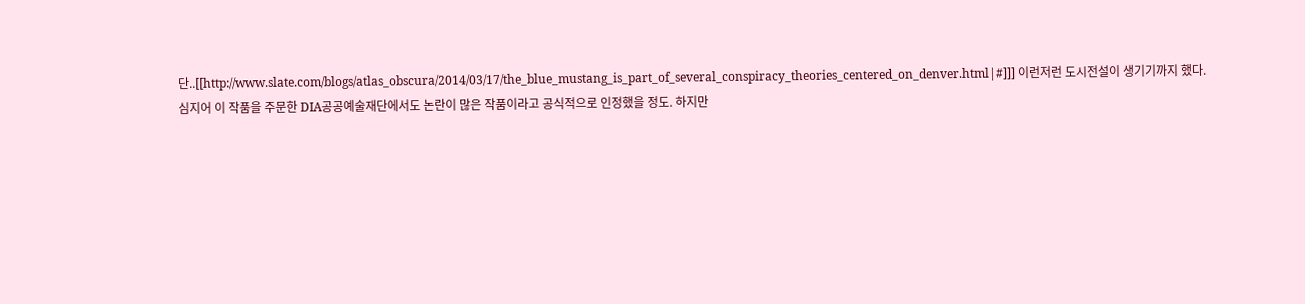단..[[http://www.slate.com/blogs/atlas_obscura/2014/03/17/the_blue_mustang_is_part_of_several_conspiracy_theories_centered_on_denver.html|#]]] 이런저런 도시전설이 생기기까지 했다. 심지어 이 작품을 주문한 DIA공공예술재단에서도 논란이 많은 작품이라고 공식적으로 인정했을 정도. 하지만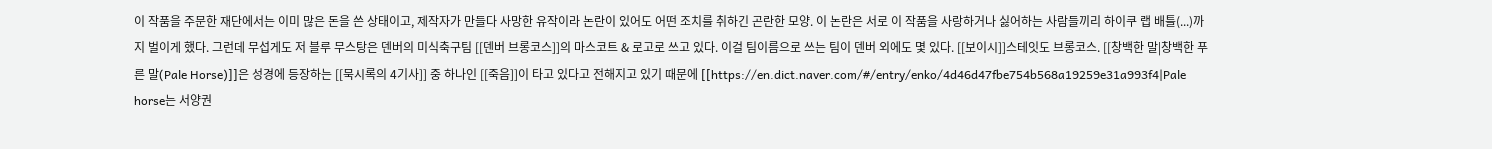이 작품을 주문한 재단에서는 이미 많은 돈을 쓴 상태이고, 제작자가 만들다 사망한 유작이라 논란이 있어도 어떤 조치를 취하긴 곤란한 모양. 이 논란은 서로 이 작품을 사랑하거나 싫어하는 사람들끼리 하이쿠 랩 배틀(...)까지 벌이게 했다. 그런데 무섭게도 저 블루 무스탕은 덴버의 미식축구팀 [[덴버 브롱코스]]의 마스코트 & 로고로 쓰고 있다. 이걸 팀이름으로 쓰는 팀이 덴버 외에도 몇 있다. [[보이시]]스테잇도 브롱코스. [[창백한 말|창백한 푸른 말(Pale Horse)]]은 성경에 등장하는 [[묵시록의 4기사]] 중 하나인 [[죽음]]이 타고 있다고 전해지고 있기 때문에 [[https://en.dict.naver.com/#/entry/enko/4d46d47fbe754b568a19259e31a993f4|Pale horse는 서양권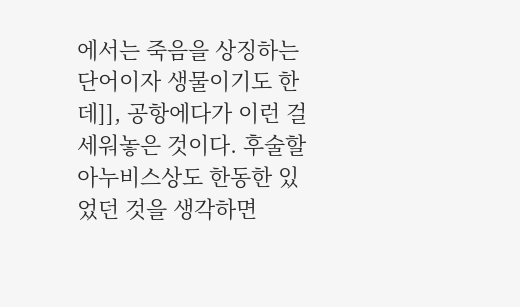에서는 죽음을 상징하는 단어이자 생물이기도 한데]], 공항에다가 이런 걸 세워놓은 것이다. 후술할 아누비스상도 한동한 있었던 것을 생각하면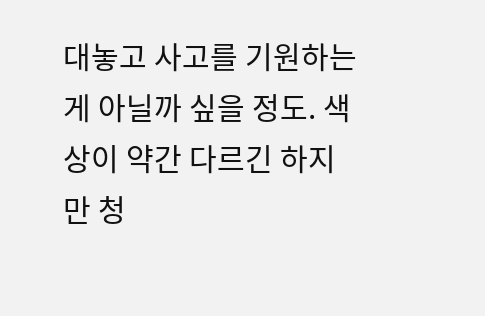대놓고 사고를 기원하는게 아닐까 싶을 정도. 색상이 약간 다르긴 하지만 청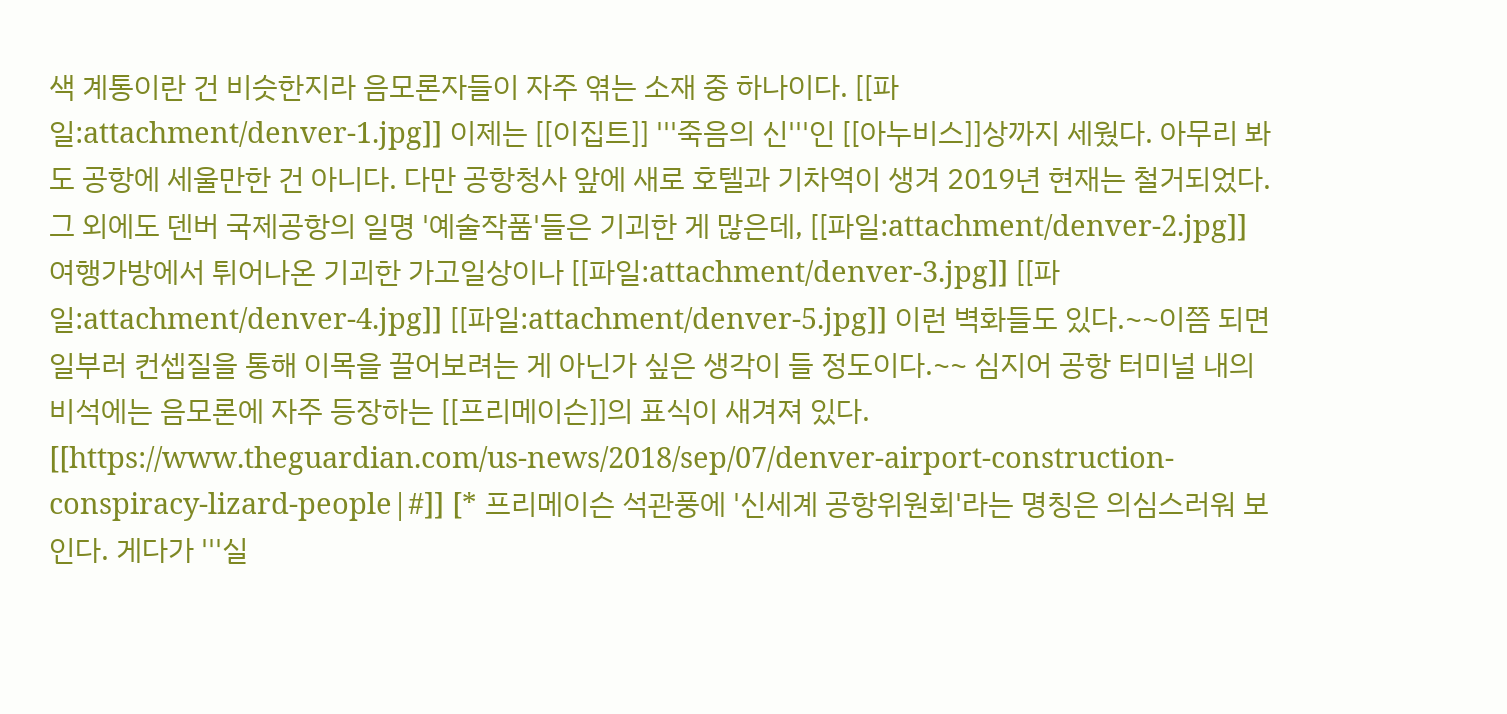색 계통이란 건 비슷한지라 음모론자들이 자주 엮는 소재 중 하나이다. [[파일:attachment/denver-1.jpg]] 이제는 [[이집트]] '''죽음의 신'''인 [[아누비스]]상까지 세웠다. 아무리 봐도 공항에 세울만한 건 아니다. 다만 공항청사 앞에 새로 호텔과 기차역이 생겨 2019년 현재는 철거되었다. 그 외에도 덴버 국제공항의 일명 '예술작품'들은 기괴한 게 많은데, [[파일:attachment/denver-2.jpg]] 여행가방에서 튀어나온 기괴한 가고일상이나 [[파일:attachment/denver-3.jpg]] [[파일:attachment/denver-4.jpg]] [[파일:attachment/denver-5.jpg]] 이런 벽화들도 있다.~~이쯤 되면 일부러 컨셉질을 통해 이목을 끌어보려는 게 아닌가 싶은 생각이 들 정도이다.~~ 심지어 공항 터미널 내의 비석에는 음모론에 자주 등장하는 [[프리메이슨]]의 표식이 새겨져 있다. [[https://www.theguardian.com/us-news/2018/sep/07/denver-airport-construction-conspiracy-lizard-people|#]] [* 프리메이슨 석관풍에 '신세계 공항위원회'라는 명칭은 의심스러워 보인다. 게다가 '''실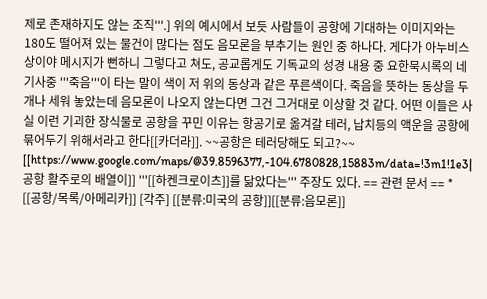제로 존재하지도 않는 조직'''.] 위의 예시에서 보듯 사람들이 공항에 기대하는 이미지와는 180도 떨어져 있는 물건이 많다는 점도 음모론을 부추기는 원인 중 하나다. 게다가 아누비스 상이야 메시지가 뻔하니 그렇다고 쳐도, 공교롭게도 기독교의 성경 내용 중 요한묵시록의 네 기사중 '''죽음'''이 타는 말이 색이 저 위의 동상과 같은 푸른색이다. 죽음을 뜻하는 동상을 두개나 세워 놓았는데 음모론이 나오지 않는다면 그건 그거대로 이상할 것 같다. 어떤 이들은 사실 이런 기괴한 장식물로 공항을 꾸민 이유는 항공기로 옮겨갈 테러, 납치등의 액운을 공항에 묶어두기 위해서라고 한다[[카더라]]. ~~공항은 테러당해도 되고?~~ [[https://www.google.com/maps/@39.8596377,-104.6780828,15883m/data=!3m1!1e3|공항 활주로의 배열이]] '''[[하켄크로이츠]]를 닮았다는''' 주장도 있다. == 관련 문서 == * [[공항/목록/아메리카]] [각주] [[분류:미국의 공항]][[분류:음모론]]